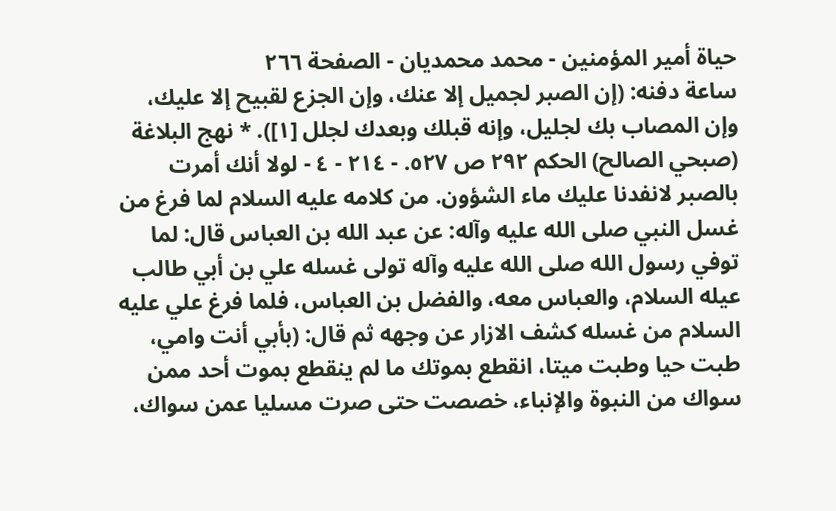حياة أمير المؤمنين - محمد محمديان - الصفحة ٢٦٦
ساعة دفنه: (إن الصبر لجميل إلا عنك، وإن الجزع لقبيح إلا عليك، وإن المصاب بك لجليل، وإنه قبلك وبعدك لجلل [١]). * نهج البلاغة (صبحي الصالح) الحكم ٢٩٢ ص ٥٢٧. - ٢١٤ - ٤ - لولا أنك أمرت بالصبر لانفدنا عليك ماء الشؤون. من كلامه عليه السلام لما فرغ من غسل النبي صلى الله عليه وآله: عن عبد الله بن العباس قال: لما توفي رسول الله صلى الله عليه وآله تولى غسله علي بن أبي طالب عيله السلام، والعباس معه، والفضل بن العباس، فلما فرغ علي عليه السلام من غسله كشف الازار عن وجهه ثم قال: (بأبي أنت وامي، طبت حيا وطبت ميتا، انقطع بموتك ما لم ينقطع بموت أحد ممن سواك من النبوة والإنباء، خصصت حتى صرت مسليا عمن سواك،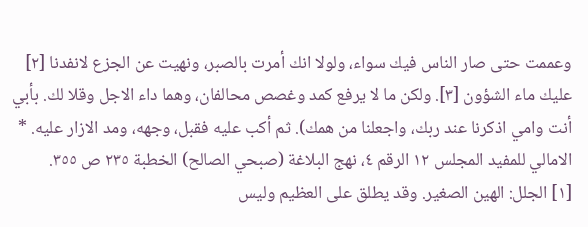وعممت حتى صار الناس فيك سواء، ولولا انك أمرت بالصبر، ونهيت عن الجزع لانفدنا [٢] عليك ماء الشؤون [٣]. ولكن ما لا يرفع كمد وغصص محالفان، وهما داء الاجل وقلا لك. بأبي أنت وامي اذكرنا عند ربك، واجعلنا من همك). ثم أكب عليه فقبل، وجهه، ومد الازار عليه. * الامالي للمفيد المجلس ١٢ الرقم ٤، نهج البلاغة (صبحي الصالح) الخطبة ٢٣٥ ص ٣٥٥.
[١] الجلل: الهين الصغير. وقد يطلق على العظيم وليس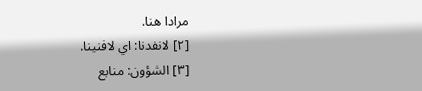مرادا هنا.
[٢] لانفدنا: اي لافنينا.
[٣] الشؤون: منابع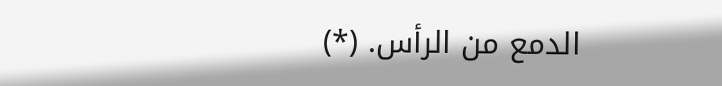الدمع من الرأس. (*)